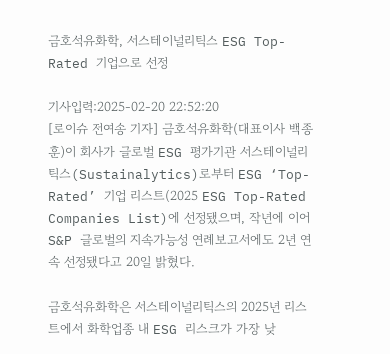금호석유화학, 서스테이널리틱스 ESG Top-Rated 기업으로 선정

기사입력:2025-02-20 22:52:20
[로이슈 전여송 기자] 금호석유화학(대표이사 백종훈)이 회사가 글로벌 ESG 평가기관 서스테이널리틱스(Sustainalytics)로부터 ESG ‘Top-Rated’ 기업 리스트(2025 ESG Top-Rated Companies List)에 선정됐으며, 작년에 이어 S&P 글로벌의 지속가능성 연례보고서에도 2년 연속 선정됐다고 20일 밝혔다.

금호석유화학은 서스테이널리틱스의 2025년 리스트에서 화학업종 내 ESG 리스크가 가장 낮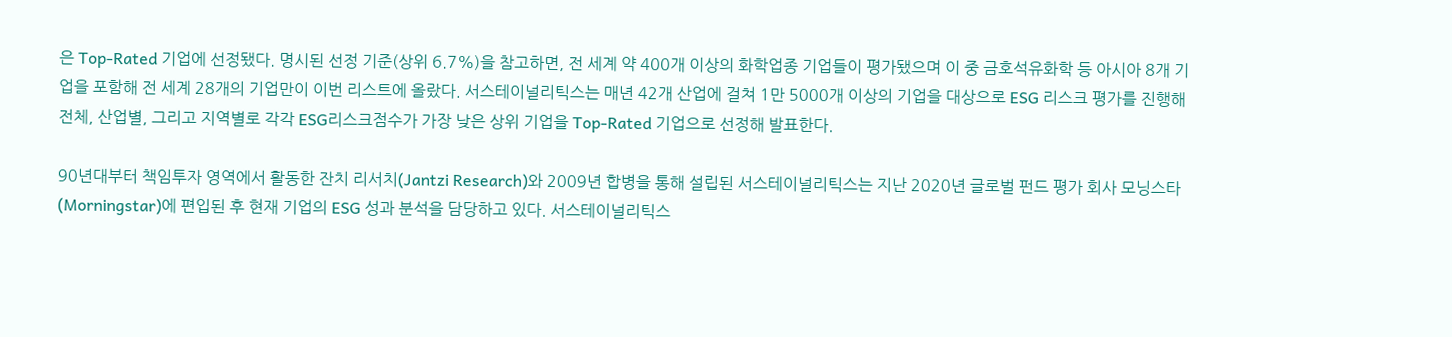은 Top-Rated 기업에 선정됐다. 명시된 선정 기준(상위 6.7%)을 참고하면, 전 세계 약 400개 이상의 화학업종 기업들이 평가됐으며 이 중 금호석유화학 등 아시아 8개 기업을 포함해 전 세계 28개의 기업만이 이번 리스트에 올랐다. 서스테이널리틱스는 매년 42개 산업에 걸쳐 1만 5000개 이상의 기업을 대상으로 ESG 리스크 평가를 진행해 전체, 산업별, 그리고 지역별로 각각 ESG리스크점수가 가장 낮은 상위 기업을 Top-Rated 기업으로 선정해 발표한다.

90년대부터 책임투자 영역에서 활동한 잔치 리서치(Jantzi Research)와 2009년 합병을 통해 설립된 서스테이널리틱스는 지난 2020년 글로벌 펀드 평가 회사 모닝스타(Morningstar)에 편입된 후 현재 기업의 ESG 성과 분석을 담당하고 있다. 서스테이널리틱스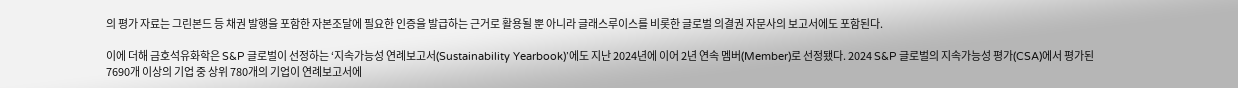의 평가 자료는 그린본드 등 채권 발행을 포함한 자본조달에 필요한 인증을 발급하는 근거로 활용될 뿐 아니라 글래스루이스를 비롯한 글로벌 의결권 자문사의 보고서에도 포함된다.

이에 더해 금호석유화학은 S&P 글로벌이 선정하는 ‘지속가능성 연례보고서(Sustainability Yearbook)’에도 지난 2024년에 이어 2년 연속 멤버(Member)로 선정됐다. 2024 S&P 글로벌의 지속가능성 평가(CSA)에서 평가된 7690개 이상의 기업 중 상위 780개의 기업이 연례보고서에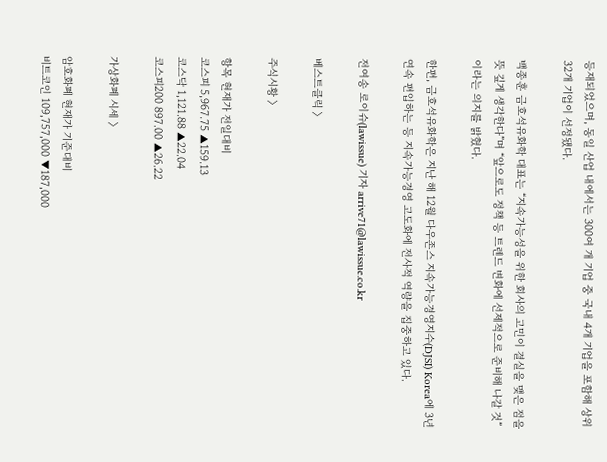등재되었으며, 동일 산업 내에서는 300여 개 기업 중 국내 4개 기업을 포함해 상위 32개 기업이 선정됐다.

백종훈 금호석유화학 대표는 “지속가능성을 위한 회사의 고민이 결실을 맺은 점을 뜻 깊게 생각한다”며 “앞으로도 정책 등 트렌드 변화에 선제적으로 준비해 나갈 것”이라는 의지를 밝혔다.

한편, 금호석유화학은 지난 해 12월 다우존스 지속가능경영지수(DJSI) Korea에 3년 연속 편입하는 등 지속가능경영 고도화에 전사적 역량을 집중하고 있다.

전여송 로이슈(lawissue) 기자 arrive71@lawissue.co.kr

베스트클릭 〉

주식시황 〉

항목 현재가 전일대비
코스피 5,967.75 ▲159.13
코스닥 1,121.88 ▲22.04
코스피200 897.00 ▲26.22

가상화폐 시세 〉

암호화폐 현재가 기준대비
비트코인 109,757,000 ▼187,000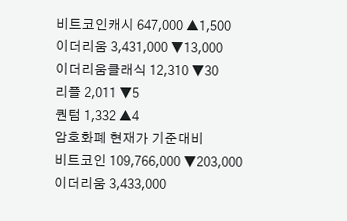비트코인캐시 647,000 ▲1,500
이더리움 3,431,000 ▼13,000
이더리움클래식 12,310 ▼30
리플 2,011 ▼5
퀀텀 1,332 ▲4
암호화폐 현재가 기준대비
비트코인 109,766,000 ▼203,000
이더리움 3,433,000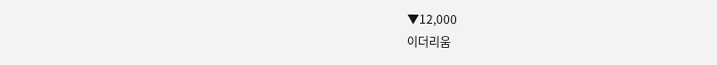▼12,000
이더리움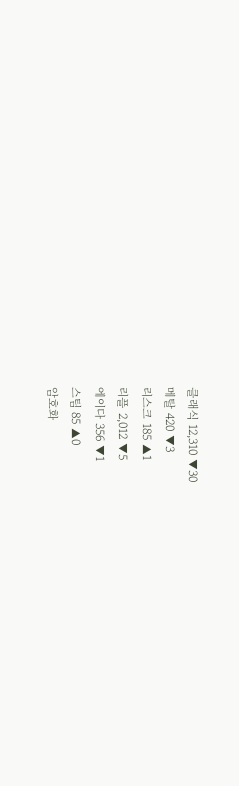클래식 12,310 ▼30
메탈 420 ▼3
리스크 185 ▲1
리플 2,012 ▼5
에이다 356 ▼1
스팀 85 ▲0
암호화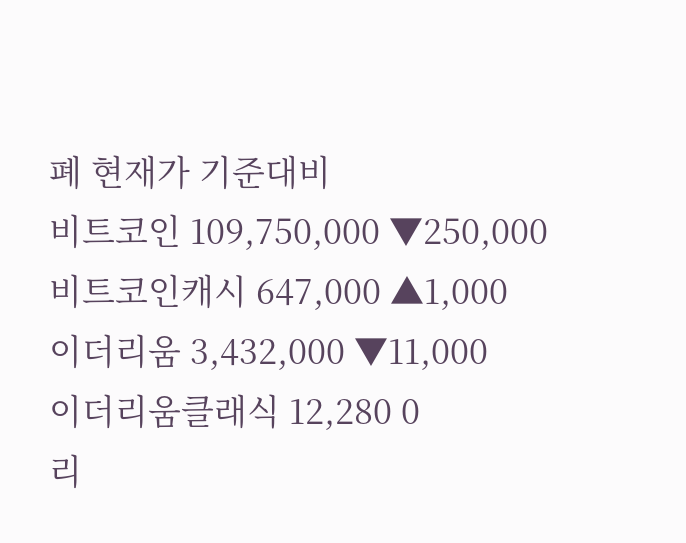폐 현재가 기준대비
비트코인 109,750,000 ▼250,000
비트코인캐시 647,000 ▲1,000
이더리움 3,432,000 ▼11,000
이더리움클래식 12,280 0
리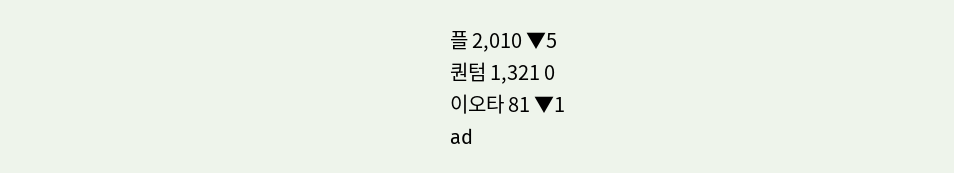플 2,010 ▼5
퀀텀 1,321 0
이오타 81 ▼1
ad